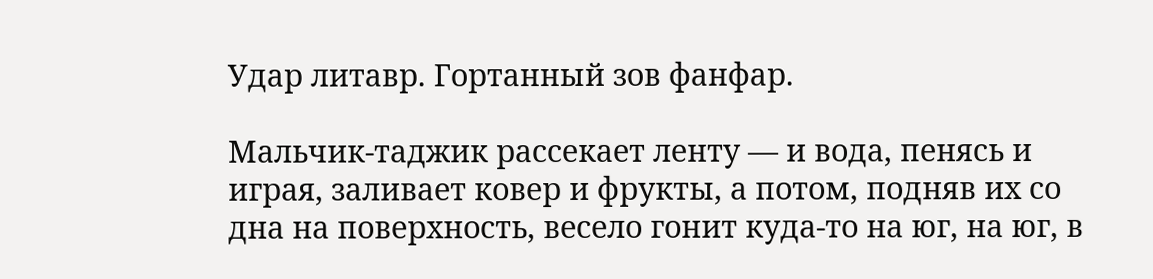Удар литавр. Гортанный зов фанфар.

Мальчик-таджик рассекает ленту — и вода, пенясь и играя, заливает ковер и фрукты, а потом, подняв их со дна на поверхность, весело гонит куда-то на юг, на юг, в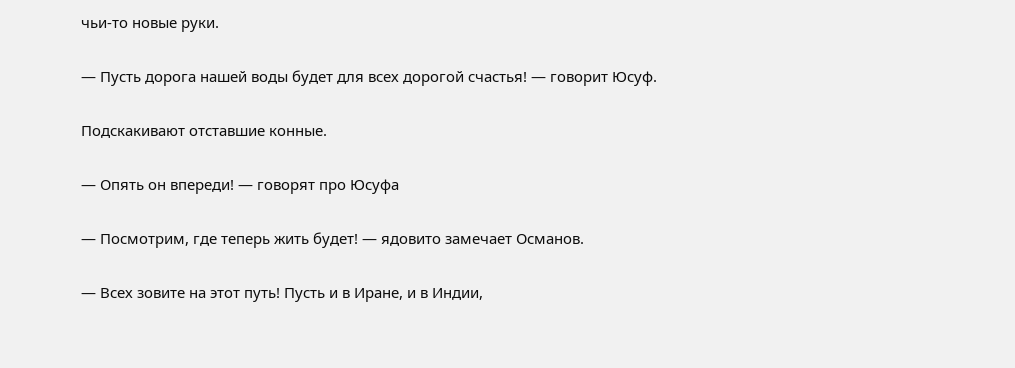чьи-то новые руки.

— Пусть дорога нашей воды будет для всех дорогой счастья! — говорит Юсуф.

Подскакивают отставшие конные.

— Опять он впереди! — говорят про Юсуфа

— Посмотрим, где теперь жить будет! — ядовито замечает Османов.

— Всех зовите на этот путь! Пусть и в Иране, и в Индии,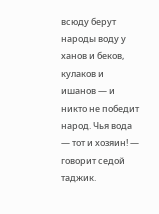всюду берут народы воду у ханов и беков, кулаков и ишанов — и никто не победит народ. Чья вода — тот и хозяин! — говорит седой таджик.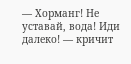— Хорманг! Не уставай, вода! Иди далеко! — кричит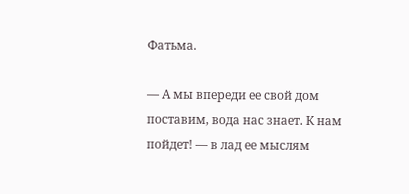Фатьма.

— А мы впереди ее свой дом поставим, вода нас знает. К нам пойдет! — в лад ее мыслям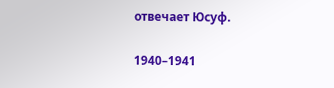отвечает Юсуф.

1940–1941